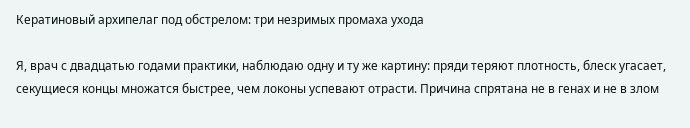Кератиновый архипелаг под обстрелом: три незримых промаха ухода

Я, врач с двадцатью годами практики, наблюдаю одну и ту же картину: пряди теряют плотность, блеск угасает, секущиеся концы множатся быстрее, чем локоны успевают отрасти. Причина спрятана не в генах и не в злом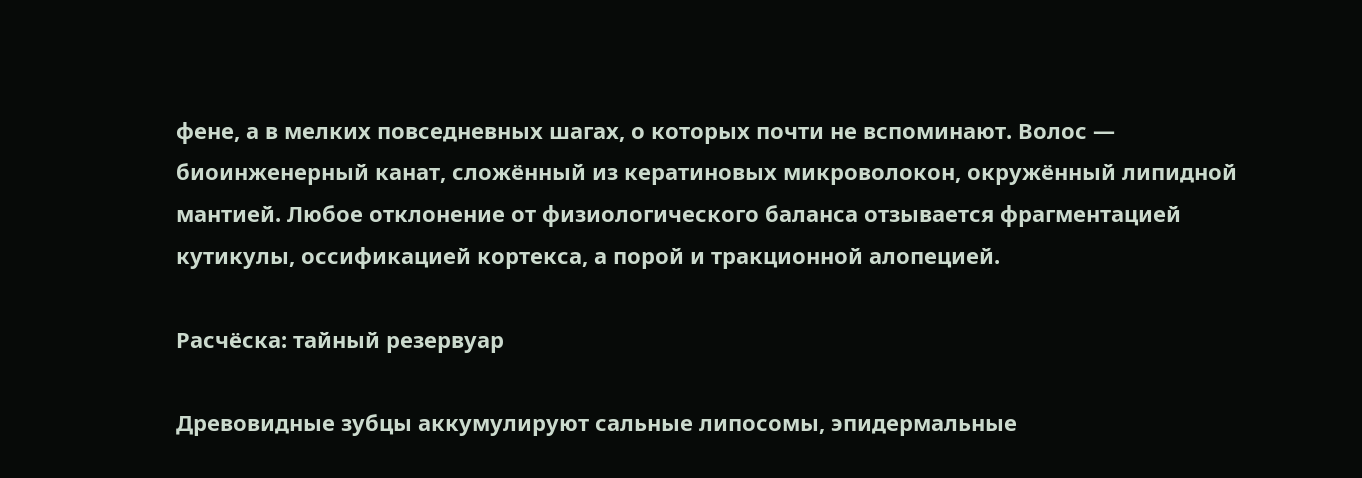фене, а в мелких повседневных шагах, о которых почти не вспоминают. Волос — биоинженерный канат, сложённый из кератиновых микроволокон, окружённый липидной мантией. Любое отклонение от физиологического баланса отзывается фрагментацией кутикулы, оссификацией кортекса, а порой и тракционной алопецией.

Расчёска: тайный резервуар

Древовидные зубцы аккумулируют сальные липосомы, эпидермальные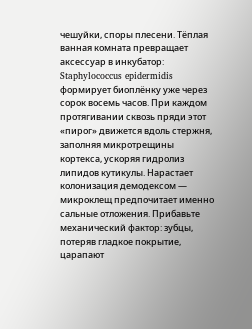чешуйки, споры плесени. Тёплая ванная комната превращает аксессуар в инкубатор: Staphylococcus epidermidis формирует биоплёнку уже через сорок восемь часов. При каждом протягивании сквозь пряди этот «пирог» движется вдоль стержня, заполняя микротрещины кортекса, ускоряя гидролиз липидов кутикулы. Нарастает колонизация демодексом — микроклещ предпочитает именно сальные отложения. Прибавьте механический фактор: зубцы, потеряв гладкое покрытие, царапают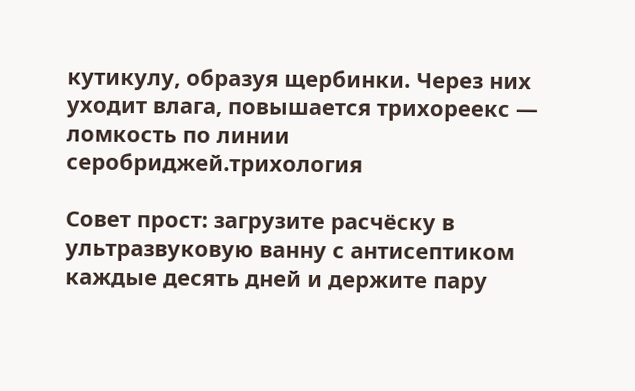кутикулу, образуя щербинки. Через них уходит влагa, повышается трихореекс — ломкость по линии серобриджей.трихология

Совет прост: загрузите расчёску в ультразвуковую ванну с антисептиком каждые десять дней и держите пару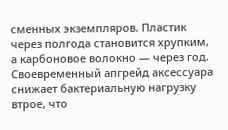сменных экземпляров. Пластик через полгода становится хрупким, а карбоновое волокно — через год. Своевременный апгрейд аксессуара снижает бактериальную нагрузку втрое, что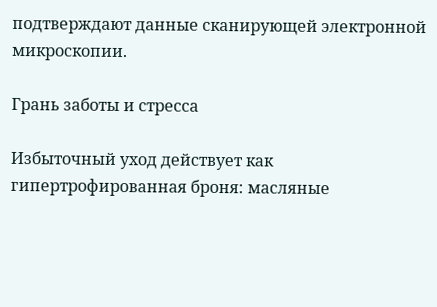подтверждают данные сканирующей электронной микроскопии.

Грань заботы и стресса

Избыточный уход действует как гипертрофированная броня: масляные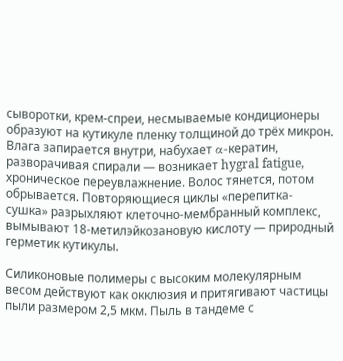сыворотки, крем-спреи, несмываемые кондиционеры образуют на кутикуле пленку толщиной до трёх микрон. Влага запирается внутри, набухает α-кератин, разворачивая спирали — возникает hygral fatigue, хроническое переувлажнение. Волос тянется, потом обрывается. Повторяющиеся циклы «перепитка-сушка» разрыхляют клеточно-мембранный комплекс, вымывают 18-метилэйкозановую кислоту — природный герметик кутикулы.

Силиконовые полимеры с высоким молекулярным весом действуют как окклюзия и притягивают частицы пыли размером 2,5 мкм. Пыль в тандеме с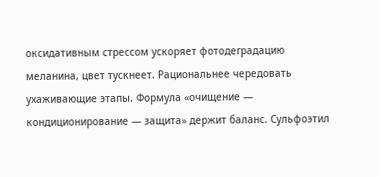оксидативным стрессом ускоряет фотодеградацию меланина, цвет тускнеет. Рациональнее чередовать ухаживающие этапы. Формула «очищение — кондиционирование — защита» держит баланс. Сульфоэтил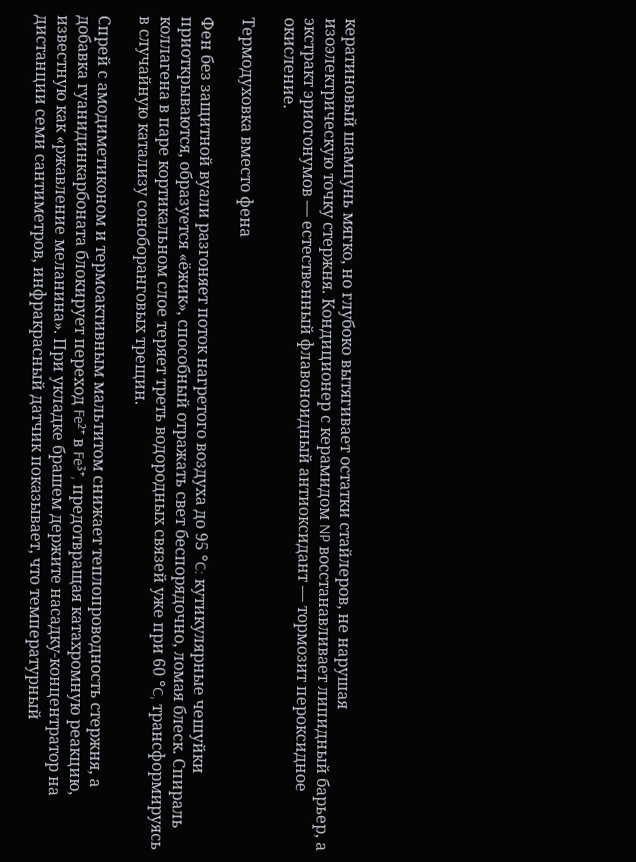кератиновый шампунь мягко, но глубоко вытягивает остатки стайлеров, не нарушая изоэлектрическую точку стержня. Кондиционер с керамидом NP восстанавливает липидный барьер, а экстракт эриогонумов — естественный флавоноидный антиоксидант — тормозит пероксидное окисление.

Термодуховка вместо фена

Фен без защитной вуали разгоняет поток нагретого воздуха до 95 °C: кутикулярные чешуйки приоткрываются, образуется «ёжик», способный отражать свет беспорядочно, ломая блеск. Спираль коллагена в паре кортикальном слое теряет треть водородных связей уже при 60 °C, трансформируясь в случайную катализу соноборанговых трещин.

Спрей с амодиметиконом и термоактивным мальтитом снижает теплопроводность стержня, а добавка гуанидинкарбоната блокирует переход Fe²⁺ в Fe³⁺, предотвращая катахромную реакцию, известную как «ржавление меланина». При укладке брашем держите насадку-концентратор на дистанции семи сантиметров, инфракрасный датчик показывает, что температурный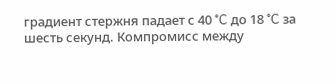градиент стержня падает с 40 °C до 18 °C за шесть секунд. Компромисс между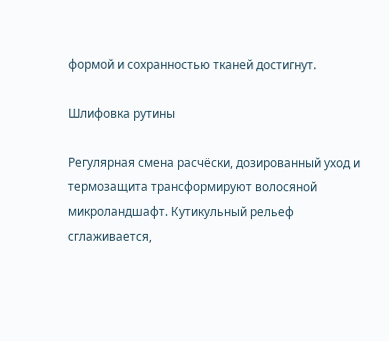формой и сохранностью тканей достигнут.

Шлифовка рутины

Регулярная смена расчёски, дозированный уход и термозащита трансформируют волосяной микроландшафт. Кутикульный рельеф сглаживается,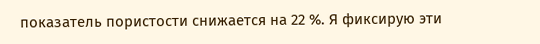показатель пористости снижается на 22 %. Я фиксирую эти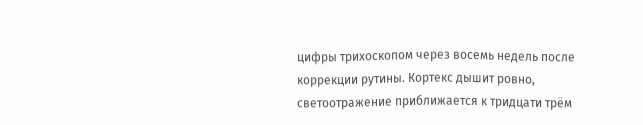цифры трихоскопом через восемь недель после коррекции рутины. Кортекс дышит ровно, светоотражение приближается к тридцати трём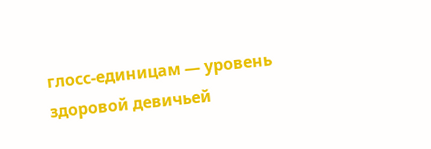глосс-единицам — уровень здоровой девичьей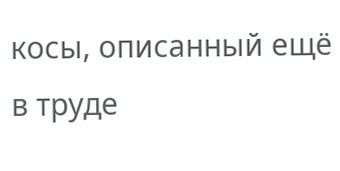косы, описанный ещё в труде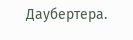Даубертера.